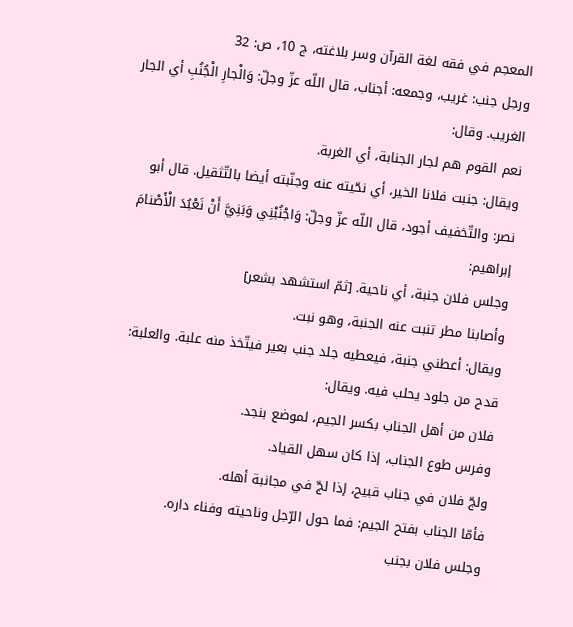المعجم في فقه لغة القرآن وسر بلاغته، ج 10، ص: 32
ورجل جنب: غريب، وجمعه: أجناب، قال اللّه عزّ وجلّ: وَالْجارِ الْجُنُبِ أي الجار الغريب. وقال:
نعم القوم هم لجار الجنابة، أي الغربة.
ويقال: جنبت فلانا الخير، أي نحّيته عنه وجنّبته أيضا بالتّثقيل. قال أبو نصر: والتّخفيف أجود، قال اللّه عزّ وجلّ: وَاجْنُبْنِي وَبَنِيَّ أَنْ نَعْبُدَ الْأَصْنامَ إبراهيم:
وجلس فلان جنبة، أي ناحية. [ثمّ استشهد بشعر]
وأصابنا مطر تنبت عنه الجنبة، وهو نبت.
ويقال: أعطني جنبة، فيعطيه جلد جنب بعير فيتّخذ منه علبة. والعلبة: قدح من جلود يحلب فيه. ويقال:
فلان من أهل الجناب بكسر الجيم، لموضع بنجد.
وفرس طوع الجناب، إذا كان سهل القياد.
ولجّ فلان في جناب قبيح، إذا لجّ في مجانبة أهله.
فأمّا الجناب بفتح الجيم: فما حول الرّجل وناحيته وفناء داره.
وجلس فلان بجنب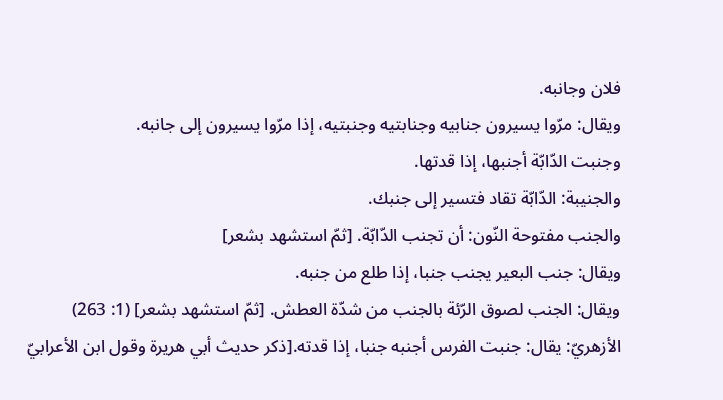فلان وجانبه.
ويقال: مرّوا يسيرون جنابيه وجنابتيه وجنبتيه، إذا مرّوا يسيرون إلى جانبه.
وجنبت الدّابّة أجنبها، إذا قدتها.
والجنيبة: الدّابّة تقاد فتسير إلى جنبك.
والجنب مفتوحة النّون: أن تجنب الدّابّة. [ثمّ استشهد بشعر]
ويقال: جنب البعير يجنب جنبا، إذا طلع من جنبه.
ويقال: الجنب لصوق الرّئة بالجنب من شدّة العطش. [ثمّ استشهد بشعر] (1: 263)
الأزهريّ: يقال: جنبت الفرس أجنبه جنبا، إذا قدته.[ذكر حديث أبي هريرة وقول ابن الأعرابيّ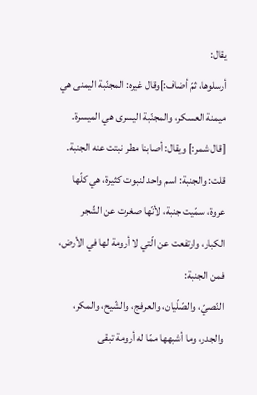يقال:
أرسلوها، ثمّ أضاف:]وقال غيره: المجنّبة اليمنى هي ميمنة العسكر، والمجنّبة اليسرى هي الميسرة.
[قال شمر:] ويقال: أصابنا مطر نبتت عنه الجنبة.
قلت: والجنبة: اسم واحد لنبوت كثيرة، هي كلّها عروة، سمّيت جنبة، لأنّها صغرت عن الشّجر الكبار، وارتفعت عن الّتي لا أرومة لها في الأرض، فمن الجنبة:
النّصيّ، والصّلّيان، والعرفج، والشّيح، والمكر، والجدر، وما أشبهها ممّا له أرومة تبقى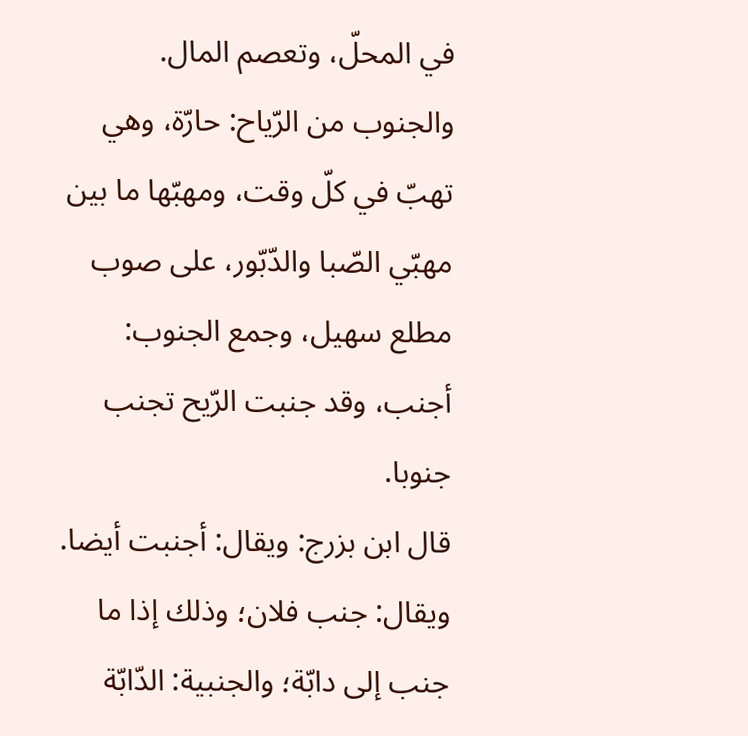في المحلّ، وتعصم المال.
والجنوب من الرّياح: حارّة، وهي تهبّ في كلّ وقت، ومهبّها ما بين مهبّي الصّبا والدّبّور، على صوب مطلع سهيل، وجمع الجنوب: أجنب، وقد جنبت الرّيح تجنب جنوبا.
قال ابن بزرج: ويقال: أجنبت أيضا.
ويقال: جنب فلان؛ وذلك إذا ما جنب إلى دابّة؛ والجنبية: الدّابّة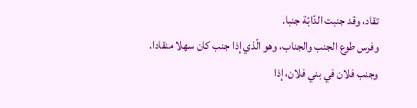تقاد، وقد جنبت الدّابّة جنبا.
وفرس طوع الجنب والجناب، وهو الّذي إذا جنب كان سهلا منقادا.
وجنب فلان في بني فلان، إذا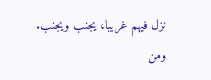نزل فيهم غريبا، يجنب ويجنب.
ومن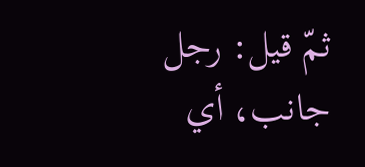ثمّ قيل: رجل جانب، أي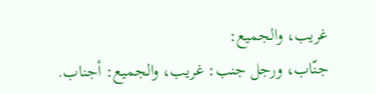غريب، والجميع:
جنّاب، ورجل جنب: غريب، والجميع: أجناب.